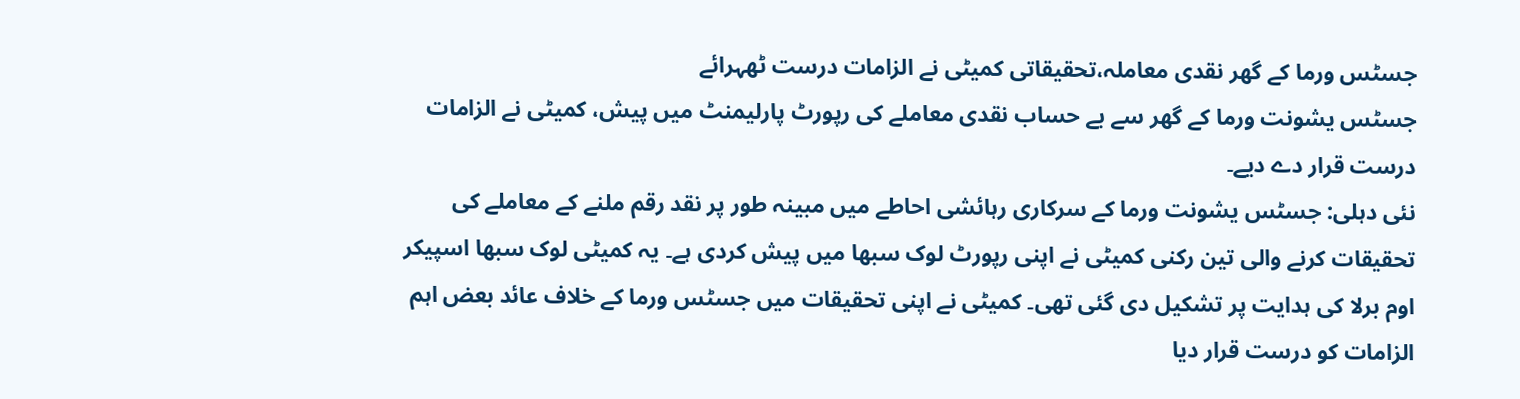جسٹس ورما کے گھر نقدی معاملہ،تحقیقاتی کمیٹی نے الزامات درست ٹھہرائے
جسٹس یشونت ورما کے گھر سے بے حساب نقدی معاملے کی رپورٹ پارلیمنٹ میں پیش، کمیٹی نے الزامات درست قرار دے دیے۔
نئی دہلی: جسٹس یشونت ورما کے سرکاری رہائشی احاطے میں مبینہ طور پر نقد رقم ملنے کے معاملے کی تحقیقات کرنے والی تین رکنی کمیٹی نے اپنی رپورٹ لوک سبھا میں پیش کردی ہے۔ یہ کمیٹی لوک سبھا اسپیکر اوم برلا کی ہدایت پر تشکیل دی گئی تھی۔ کمیٹی نے اپنی تحقیقات میں جسٹس ورما کے خلاف عائد بعض اہم الزامات کو درست قرار دیا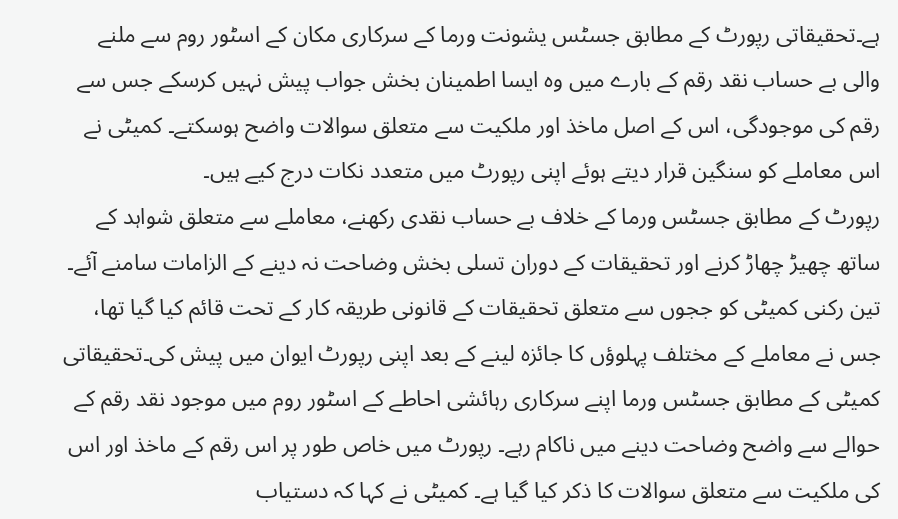ہے۔تحقیقاتی رپورٹ کے مطابق جسٹس یشونت ورما کے سرکاری مکان کے اسٹور روم سے ملنے والی بے حساب نقد رقم کے بارے میں وہ ایسا اطمینان بخش جواب پیش نہیں کرسکے جس سے رقم کی موجودگی، اس کے اصل ماخذ اور ملکیت سے متعلق سوالات واضح ہوسکتے۔ کمیٹی نے اس معاملے کو سنگین قرار دیتے ہوئے اپنی رپورٹ میں متعدد نکات درج کیے ہیں۔
رپورٹ کے مطابق جسٹس ورما کے خلاف بے حساب نقدی رکھنے، معاملے سے متعلق شواہد کے ساتھ چھیڑ چھاڑ کرنے اور تحقیقات کے دوران تسلی بخش وضاحت نہ دینے کے الزامات سامنے آئے۔ تین رکنی کمیٹی کو ججوں سے متعلق تحقیقات کے قانونی طریقہ کار کے تحت قائم کیا گیا تھا، جس نے معاملے کے مختلف پہلوؤں کا جائزہ لینے کے بعد اپنی رپورٹ ایوان میں پیش کی۔تحقیقاتی کمیٹی کے مطابق جسٹس ورما اپنے سرکاری رہائشی احاطے کے اسٹور روم میں موجود نقد رقم کے حوالے سے واضح وضاحت دینے میں ناکام رہے۔ رپورٹ میں خاص طور پر اس رقم کے ماخذ اور اس کی ملکیت سے متعلق سوالات کا ذکر کیا گیا ہے۔ کمیٹی نے کہا کہ دستیاب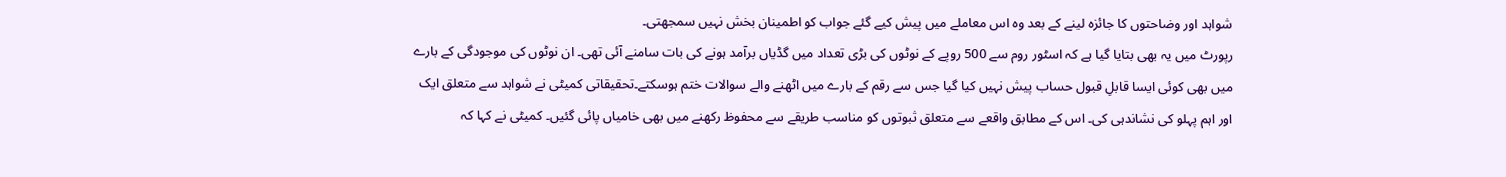شواہد اور وضاحتوں کا جائزہ لینے کے بعد وہ اس معاملے میں پیش کیے گئے جواب کو اطمینان بخش نہیں سمجھتی۔
رپورٹ میں یہ بھی بتایا گیا ہے کہ اسٹور روم سے 500 روپے کے نوٹوں کی بڑی تعداد میں گڈیاں برآمد ہونے کی بات سامنے آئی تھی۔ ان نوٹوں کی موجودگی کے بارے میں بھی کوئی ایسا قابلِ قبول حساب پیش نہیں کیا گیا جس سے رقم کے بارے میں اٹھنے والے سوالات ختم ہوسکتے۔تحقیقاتی کمیٹی نے شواہد سے متعلق ایک اور اہم پہلو کی نشاندہی کی۔ اس کے مطابق واقعے سے متعلق ثبوتوں کو مناسب طریقے سے محفوظ رکھنے میں بھی خامیاں پائی گئیں۔ کمیٹی نے کہا کہ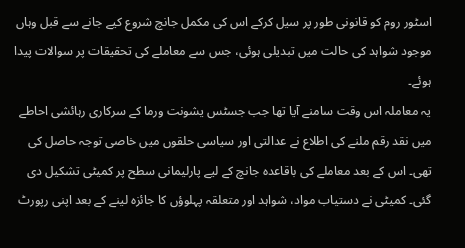اسٹور روم کو قانونی طور پر سیل کرکے اس کی مکمل جانچ شروع کیے جانے سے قبل وہاں موجود شواہد کی حالت میں تبدیلی ہوئی، جس سے معاملے کی تحقیقات پر سوالات پیدا ہوئے۔
یہ معاملہ اس وقت سامنے آیا تھا جب جسٹس یشونت ورما کے سرکاری رہائشی احاطے میں نقد رقم ملنے کی اطلاع نے عدالتی اور سیاسی حلقوں میں خاصی توجہ حاصل کی تھی۔ اس کے بعد معاملے کی باقاعدہ جانچ کے لیے پارلیمانی سطح پر کمیٹی تشکیل دی گئی۔ کمیٹی نے دستیاب مواد، شواہد اور متعلقہ پہلوؤں کا جائزہ لینے کے بعد اپنی رپورٹ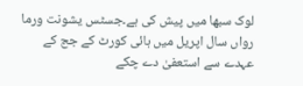لوک سبھا میں پیش کی ہے۔جسٹس یشونت ورما رواں سال اپریل میں ہائی کورٹ کے جج کے عہدے سے استعفیٰ دے چکے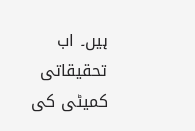ہیں۔ اب تحقیقاتی کمیٹی کی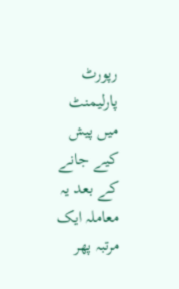رپورٹ پارلیمنٹ میں پیش کیے جانے کے بعد یہ معاملہ ایک مرتبہ پھر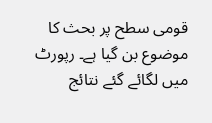قومی سطح پر بحث کا موضوع بن گیا ہے۔ رپورٹ میں لگائے گئے نتائج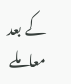کے بعد معاملے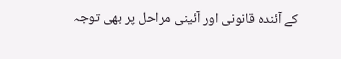کے آئندہ قانونی اور آئینی مراحل پر بھی توجہ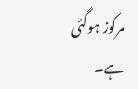مرکوز ہوگئی ہے۔